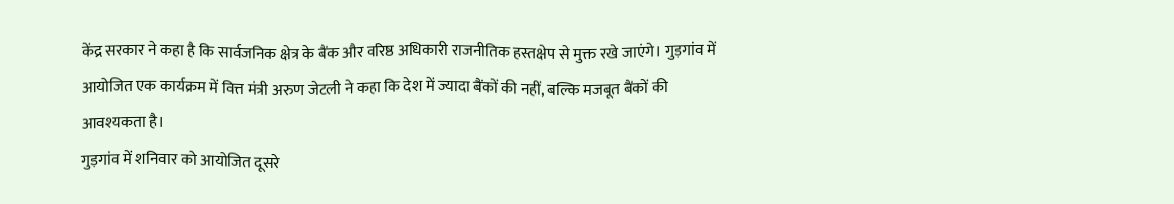केंद्र सरकार ने कहा है कि सार्वजनिक क्षेत्र के बैंक और वरिष्ठ अधिकारी राजनीतिक हस्तक्षेप से मुक्त रखे जाएंगे। गुड़गांव में आयोजित एक कार्यक्रम में वित्त मंत्री अरुण जेटली ने कहा कि देश में ज्यादा बैंकों की नहीं, बल्कि मजबूत बैंकों की आवश्यकता है।
गुड़गांव में शनिवार को आयोजित दूसरे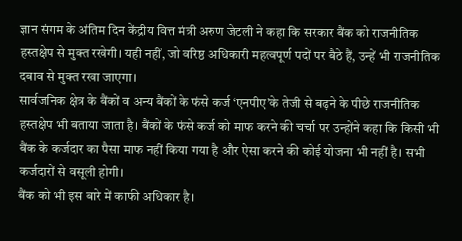ज्ञान संगम के अंतिम दिन केंद्रीय वित्त मंत्री अरुण जेटली ने कहा कि सरकार बैंक को राजनीतिक हस्तक्षेप से मुक्त रखेगी। यही नहीं, जो वरिष्ठ अधिकारी महत्वपूर्ण पदों पर बैठे हैं, उन्हें भी राजनीतिक दबाव से मुक्त रखा जाएगा।
सार्वजनिक क्षेत्र के बैंकों व अन्य बैंकों के फंसे कर्ज ‘एनपीए’के तेजी से बढ़ने के पीछे राजनीतिक हस्तक्षेप भी बताया जाता है। बैंकों के फंसे कर्ज को माफ करने की चर्चा पर उन्होंने कहा कि किसी भी बैंक के कर्जदार का पैसा माफ नहीं किया गया है और ऐसा करने की कोई योजना भी नहीं है। सभी कर्जदारों से वसूली होगी।
बैंक को भी इस बारे में काफी अधिकार है।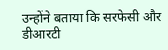उन्होंने बताया कि सरफेसी और डीआरटी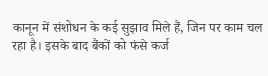कानून में संशोधन के कई सुझाव मिले हैं, जिन पर काम चल रहा है। इसके बाद बैंकों को फंसे कर्ज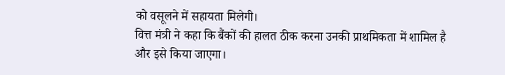को वसूलने में सहायता मिलेगी।
वित्त मंत्री ने कहा कि बैंकों की हालत ठीक करना उनकी प्राथमिकता में शामिल है और इसे किया जाएगा।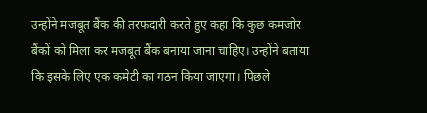उन्होंने मजबूत बैंक की तरफदारी करते हुए कहा कि कुछ कमजोर बैंकों को मिला कर मजबूत बैंक बनाया जाना चाहिए। उन्होंने बताया कि इसके लिए एक कमेटी का गठन किया जाएगा। पिछले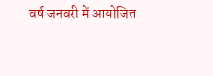वर्ष जनवरी में आयोजित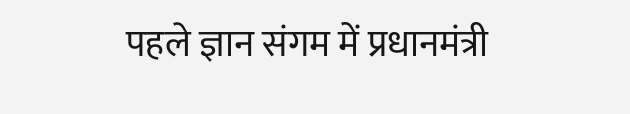पहले ज्ञान संगम में प्रधानमंत्री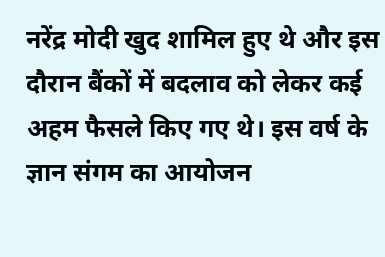नरेंद्र मोदी खुद शामिल हुए थे और इस दौरान बैंकों में बदलाव को लेकर कई अहम फैसले किए गए थे। इस वर्ष के ज्ञान संगम का आयोजन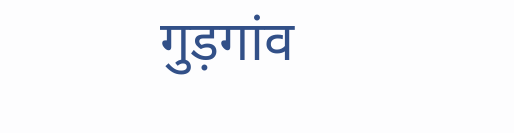गुड़गांव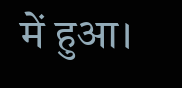में हुआ।